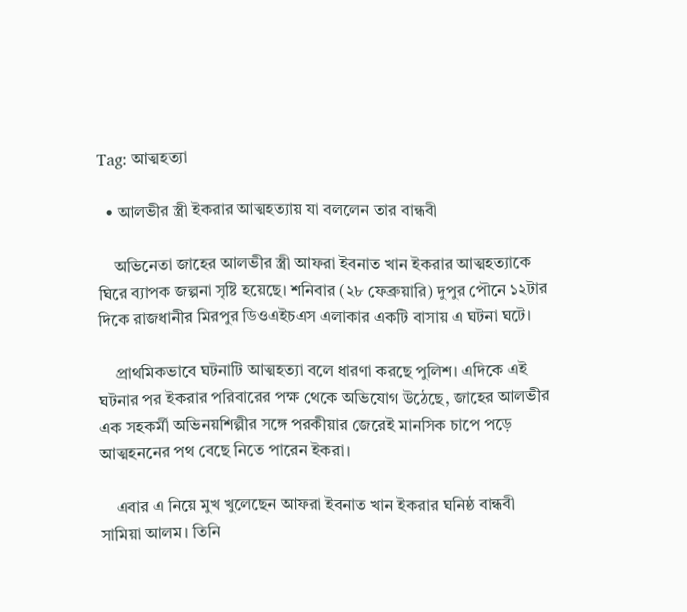Tag: আত্মহত্যা

  • আলভীর স্ত্রী ইকরার আত্মহত্যায় যা বললেন তার বান্ধবী

    অভিনেতা জাহের আলভীর স্ত্রী আফরা ইবনাত খান ইকরার আত্মহত্যাকে ঘিরে ব্যাপক জল্পনা সৃষ্টি হয়েছে। শনিবার (২৮ ফেব্রুয়ারি) দুপুর পৌনে ১২টার দিকে রাজধানীর মিরপুর ডিওএইচএস এলাকার একটি বাসায় এ ঘটনা ঘটে।

    প্রাথমিকভাবে ঘটনাটি আত্মহত্যা বলে ধারণা করছে পুলিশ। এদিকে এই ঘটনার পর ইকরার পরিবারের পক্ষ থেকে অভিযোগ উঠেছে, জাহের আলভীর এক সহকর্মী অভিনয়শিল্পীর সঙ্গে পরকীয়ার জেরেই মানসিক চাপে পড়ে আত্মহননের পথ বেছে নিতে পারেন ইকরা।

    এবার এ নিয়ে মুখ খুলেছেন আফরা ইবনাত খান ইকরার ঘনিষ্ঠ বান্ধবী সামিয়া আলম। তিনি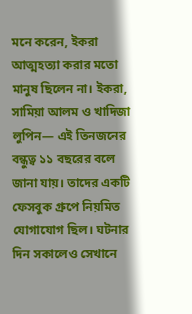মনে করেন, ইকরা আত্মহত্যা করার মতো মানুষ ছিলেন না। ইকরা, সামিয়া আলম ও খাদিজা লুপিন— এই তিনজনের বন্ধুত্ব ১১ বছরের বলে জানা যায়। তাদের একটি ফেসবুক গ্রুপে নিয়মিত যোগাযোগ ছিল। ঘটনার দিন সকালেও সেখানে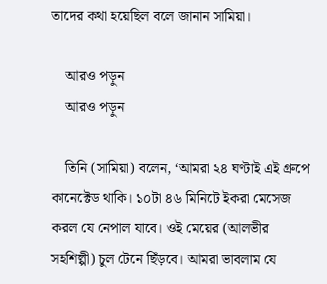তাদের কথা হয়েছিল বলে জানান সামিয়া।

    আরও পড়ুন
    আরও পড়ুন

    তিনি (সামিয়া) বলেন, ‘আমরা ২৪ ঘণ্টাই এই গ্রুপে কানেক্টেড থাকি। ১০টা ৪৬ মিনিটে ইকরা মেসেজ করল যে নেপাল যাবে। ওই মেয়ের (আলভীর সহশিল্পী) চুল টেনে ছিঁড়বে। আমরা ভাবলাম যে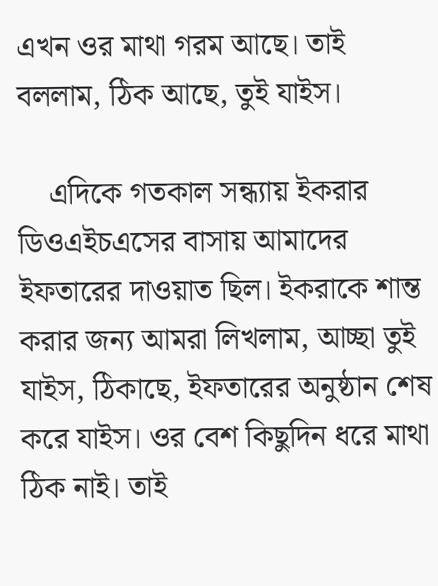এখন ওর মাথা গরম আছে। তাই বললাম, ঠিক আছে, তুই যাইস।

    এদিকে গতকাল সন্ধ্যায় ইকরার ডিওএইচএসের বাসায় আমাদের ইফতারের দাওয়াত ছিল। ইকরাকে শান্ত করার জন্য আমরা লিখলাম, আচ্ছা তুই যাইস, ঠিকাছে, ইফতারের অনুষ্ঠান শেষ করে যাইস। ওর বেশ কিছুদিন ধরে মাথা ঠিক নাই। তাই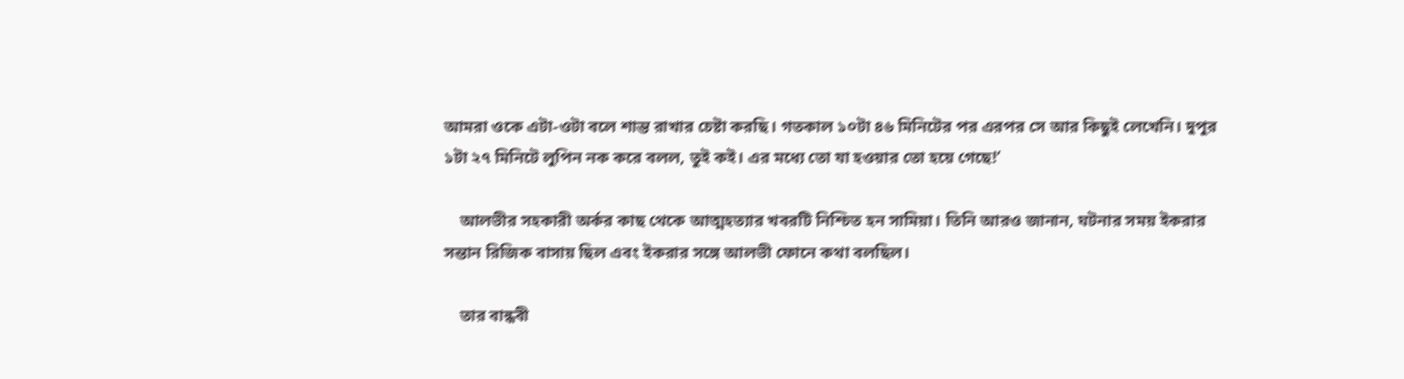আমরা ওকে এটা-ওটা বলে শান্ত রাখার চেষ্টা করছি। গতকাল ১০টা ৪৬ মিনিটের পর এরপর সে আর কিছুই লেখেনি। দুপুর ১টা ২৭ মিনিটে লুপিন নক করে বলল, তুই কই। এর মধ্যে তো যা হওয়ার তো হয়ে গেছে!’

    আলভীর সহকারী অর্কর কাছ থেকে আত্মহত্যার খবরটি নিশ্চিত হন সামিয়া। তিনি আরও জানান, ঘটনার সময় ইকরার সন্তান রিজিক বাসায় ছিল এবং ইকরার সঙ্গে আলভী ফোনে কথা বলছিল।

    তার বান্ধবী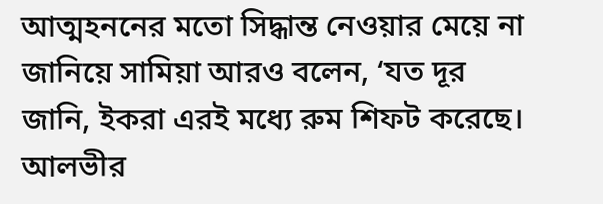আত্মহননের মতো সিদ্ধান্ত নেওয়ার মেয়ে না জানিয়ে সামিয়া আরও বলেন, ‘যত দূর জানি, ইকরা এরই মধ্যে রুম শিফট করেছে। আলভীর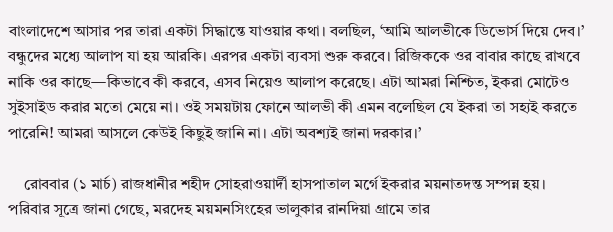বাংলাদেশে আসার পর তারা একটা সিদ্ধান্তে যাওয়ার কথা। বলছিল, ‘আমি আলভীকে ডিভোর্স দিয়ে দেব।’ বন্ধুদের মধ্যে আলাপ যা হয় আরকি। এরপর একটা ব্যবসা শুরু করবে। রিজিককে ওর বাবার কাছে রাখবে নাকি ওর কাছে—কিভাবে কী করবে, এসব নিয়েও আলাপ করেছে। এটা আমরা নিশ্চিত, ইকরা মোটেও সুইসাইড করার মতো মেয়ে না। ওই সময়টায় ফোনে আলভী কী এমন বলেছিল যে ইকরা তা সহ্যই করতে পারেনি! আমরা আসলে কেউই কিছুই জানি না। এটা অবশ্যই জানা দরকার।’

    রোববার (১ মার্চ) রাজধানীর শহীদ সোহরাওয়ার্দী হাসপাতাল মর্গে ইকরার ময়নাতদন্ত সম্পন্ন হয়। পরিবার সূত্রে জানা গেছে, মরদেহ ময়মনসিংহের ভালুকার রানদিয়া গ্রামে তার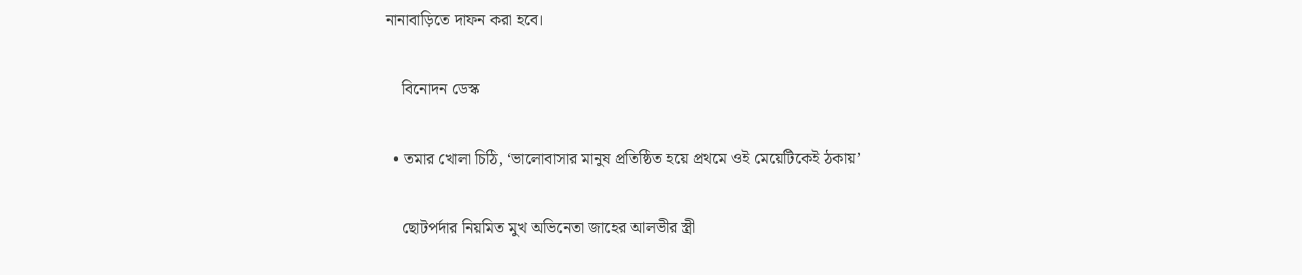নানাবাড়িতে দাফন করা হবে।

    বিনোদন ডেস্ক

  • তমার খোলা চিঠি, ‘ভালোবাসার মানুষ প্রতিষ্ঠিত হয়ে প্রথমে ওই মেয়েটিকেই ঠকায়’

    ছোটপর্দার নিয়মিত মুখ অভিনেতা জাহের আলভীর স্ত্রী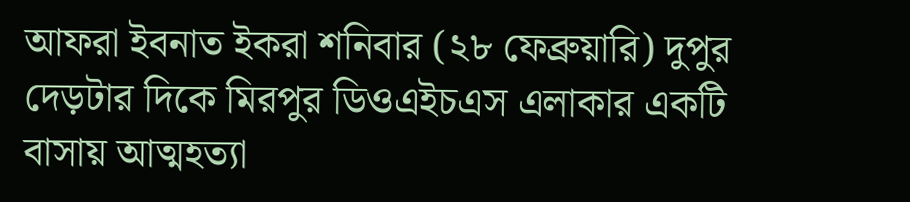আফরা ইবনাত ইকরা শনিবার (২৮ ফেব্রুয়ারি) দুপুর দেড়টার দিকে মিরপুর ডিওএইচএস এলাকার একটি বাসায় আত্মহত্যা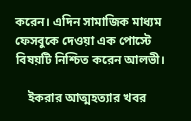করেন। এদিন সামাজিক মাধ্যম ফেসবুকে দেওয়া এক পোস্টে বিষয়টি নিশ্চিত করেন আলভী।

    ইকরার আত্মহত্যার খবর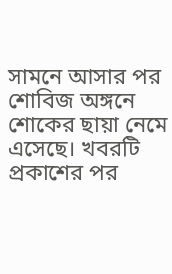সামনে আসার পর শোবিজ অঙ্গনে শোকের ছায়া নেমে এসেছে। খবরটি প্রকাশের পর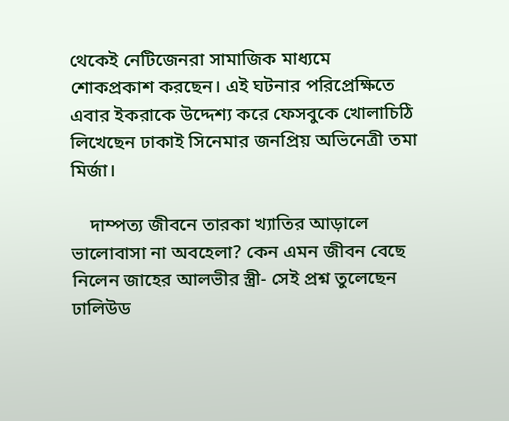থেকেই নেটিজেনরা সামাজিক মাধ্যমে শোকপ্রকাশ করছেন। এই ঘটনার পরিপ্রেক্ষিতে এবার ইকরাকে উদ্দেশ্য করে ফেসবুকে খোলাচিঠি লিখেছেন ঢাকাই সিনেমার জনপ্রিয় অভিনেত্রী তমা মির্জা।

    দাম্পত্য জীবনে তারকা খ্যাতির আড়ালে ভালোবাসা না অবহেলা? কেন এমন জীবন বেছে নিলেন জাহের আলভীর স্ত্রী- সেই প্রশ্ন তুলেছেন ঢালিউড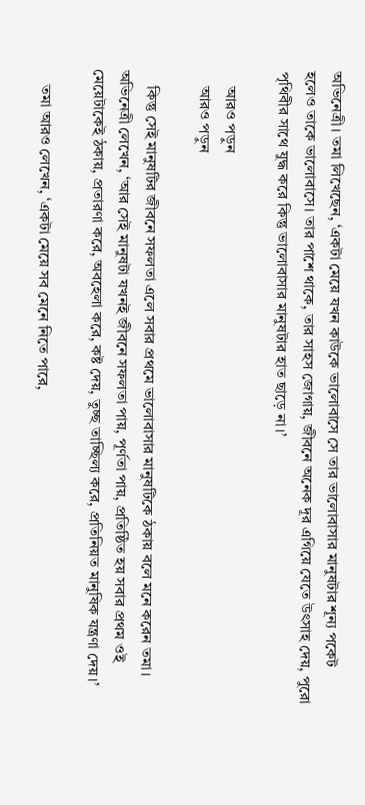অভিনেত্রী। তমা লিখেছেন, ‘একটা মেয়ে যখন কাউকে ভালোবাসে সে তার ভালোবাসার মানুষটার শূন্য পকেট হলেও তাকে ভালোবাসে। তার পাশে থাকে, তার সাহস জোগায়, জীবনে অনেক দূর এগিয়ে যেতে উৎসাহ দেয়, পুরো পৃথিবীর সাথে যুদ্ধ করে কিন্তু ভালোবাসার মানুষটার হাত ছাড়ে না।’

    আরও পড়ুন
    আরও পড়ুন

    কিন্তু সেই মানুষটির জীবনে সফলতা এলে সবার প্রথমে ভালোবাসার মানুষটিকে ঠকায় বলে মনে করেন তমা। অভিনেত্রী লেখেন, ‘আর সেই মানুষটা যখনই জীবনে সফলতা পায়, পূর্ণতা পায়, প্রতিষ্ঠিত হয় সবার প্রথম ওই মেয়েটাকেই ঠকায়, প্রতারণা করে, অবহেলা করে, কষ্ট দেয়, তুচ্ছ তাচ্ছিল্য করে, প্রতিনিয়ত মানুষিক যন্ত্রণা দেয়।’

    তমা আরও লেখেন, ‘একটা মেয়ে সব মেনে নিতে পারে,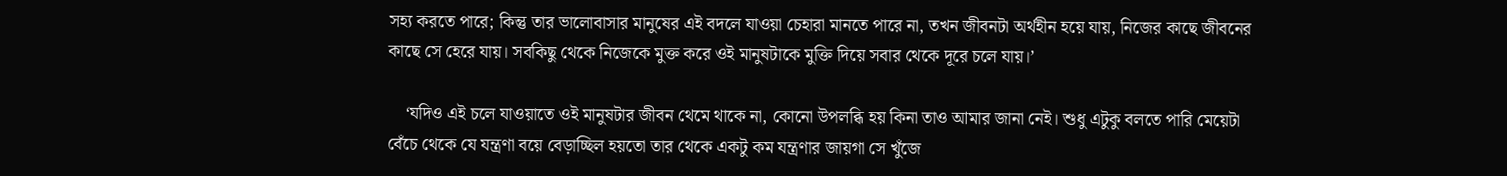সহ্য করতে পারে; কিন্তু তার ভালোবাসার মানুষের এই বদলে যাওয়া চেহারা মানতে পারে না, তখন জীবনটা অর্থহীন হয়ে যায়, নিজের কাছে জীবনের কাছে সে হেরে যায়। সবকিছু থেকে নিজেকে মুক্ত করে ওই মানুষটাকে মুক্তি দিয়ে সবার থেকে দূরে চলে যায়।’

    ‘যদিও এই চলে যাওয়াতে ওই মানুষটার জীবন থেমে থাকে না, কোনো উপলব্ধি হয় কিনা তাও আমার জানা নেই। শুধু এটুকু বলতে পারি মেয়েটা বেঁচে থেকে যে যন্ত্রণা বয়ে বেড়াচ্ছিল হয়তো তার থেকে একটু কম যন্ত্রণার জায়গা সে খুঁজে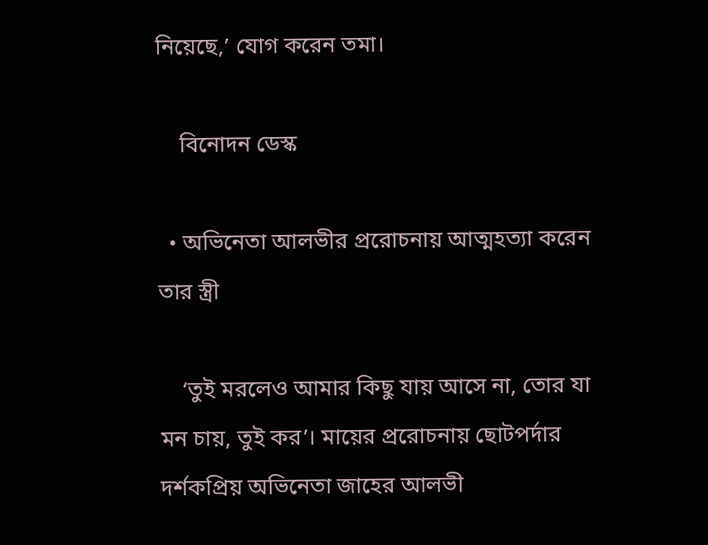নিয়েছে,’ যোগ করেন তমা।

    বিনোদন ডেস্ক

  • অভিনেতা আলভীর প্ররোচনায় আত্মহত্যা করেন তার স্ত্রী

    ‘তুই মরলেও আমার কিছু যায় আসে না, তোর যা মন চায়, তুই কর’। মায়ের প্ররোচনায় ছোটপর্দার দর্শকপ্রিয় অভিনেতা জাহের আলভী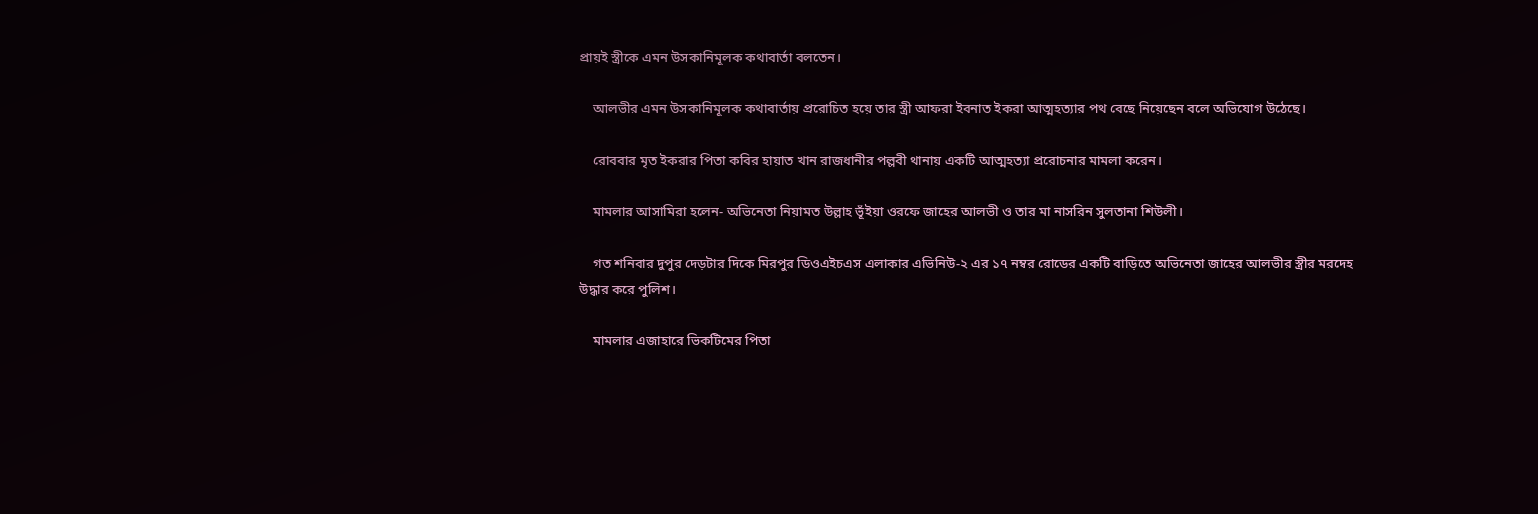প্রায়ই স্ত্রীকে এমন উসকানিমূলক কথাবার্তা বলতেন।

    আলভীর এমন উসকানিমূলক কথাবার্তায় প্ররোচিত হয়ে তার স্ত্রী আফরা ইবনাত ইকরা আত্মহত্যার পথ বেছে নিয়েছেন বলে অভিযোগ উঠেছে।

    রোববার মৃত ইকরার পিতা কবির হায়াত খান রাজধানীর পল্লবী থানায় একটি আত্মহত্যা প্ররোচনার মামলা করেন।

    মামলার আসামিরা হলেন- অভিনেতা নিয়ামত উল্লাহ ভূঁইয়া ওরফে জাহের আলভী ও তার মা নাসরিন সুলতানা শিউলী।

    গত শনিবার দুপুর দেড়টার দিকে মিরপুর ডিওএইচএস এলাকার এভিনিউ-২ এর ১৭ নম্বর রোডের একটি বাড়িতে অভিনেতা জাহের আলভীর স্ত্রীর মরদেহ উদ্ধার করে পুলিশ।

    মামলার এজাহারে ভিকটিমের পিতা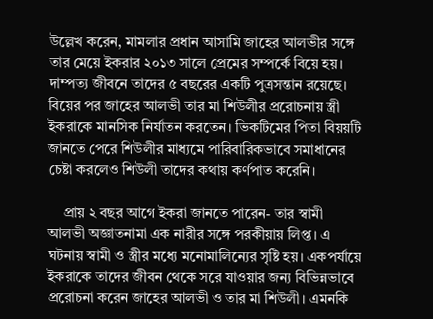উল্লেখ করেন, মামলার প্রধান আসামি জাহের আলভীর সঙ্গে তার মেয়ে ইকরার ২০১৩ সালে প্রেমের সম্পর্কে বিয়ে হয়। দাম্পত্য জীবনে তাদের ৫ বছরের একটি পুত্রসন্তান রয়েছে। বিয়ের পর জাহের আলভী তার মা শিউলীর প্ররোচনায় স্ত্রী ইকরাকে মানসিক নির্যাতন করতেন। ভিকটিমের পিতা বিয়য়টি জানতে পেরে শিউলীর মাধ্যমে পারিবারিকভাবে সমাধানের চেষ্টা করলেও শিউলী তাদের কথায় কর্ণপাত করেনি।

    প্রায় ২ বছর আগে ইকরা জানতে পারেন- তার স্বামী আলভী অজ্ঞাতনামা এক নারীর সঙ্গে পরকীয়ায় লিপ্ত। এ ঘটনায় স্বামী ও স্ত্রীর মধ্যে মনোমালিন্যের সৃষ্টি হয়। একপর্যায়ে ইকরাকে তাদের জীবন থেকে সরে যাওয়ার জন্য বিভিন্নভাবে প্ররোচনা করেন জাহের আলভী ও তার মা শিউলী। এমনকি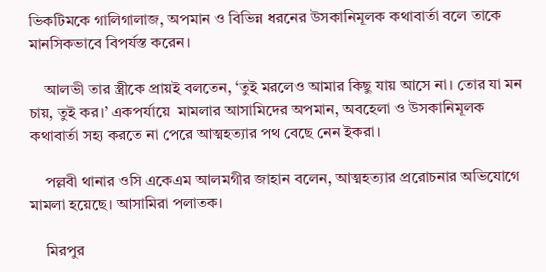ভিকটিমকে গালিগালাজ, অপমান ও বিভিন্ন ধরনের উসকানিমূলক কথাবার্তা বলে তাকে মানসিকভাবে বিপর্যস্ত করেন।

    আলভী তার স্ত্রীকে প্রায়ই বলতেন, ‘তুই মরলেও আমার কিছু যায় আসে না। তোর যা মন চায়, তুই কর।’ একপর্যায়ে  মামলার আসামিদের অপমান, অবহেলা ও উসকানিমূলক কথাবার্তা সহ্য করতে না পেরে আত্মহত্যার পথ বেছে নেন ইকরা।

    পল্লবী থানার ওসি একেএম আলমগীর জাহান বলেন, আত্মহত্যার প্ররোচনার অভিযোগে মামলা হয়েছে। আসামিরা পলাতক।

    মিরপুর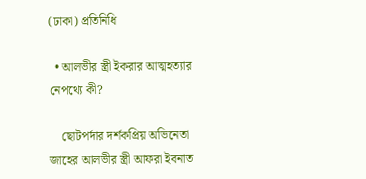(ঢাকা) প্রতিনিধি

  • আলভীর স্ত্রী ইকরার আত্মহত্যার নেপথ্যে কী?

    ছোটপর্দার দর্শকপ্রিয় অভিনেতা জাহের আলভীর স্ত্রী আফরা ইবনাত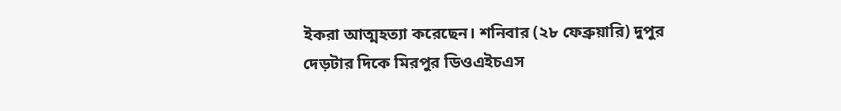ইকরা আত্মহত্যা করেছেন। শনিবার (২৮ ফেব্রুয়ারি) দুপুর দেড়টার দিকে মিরপুর ডিওএইচএস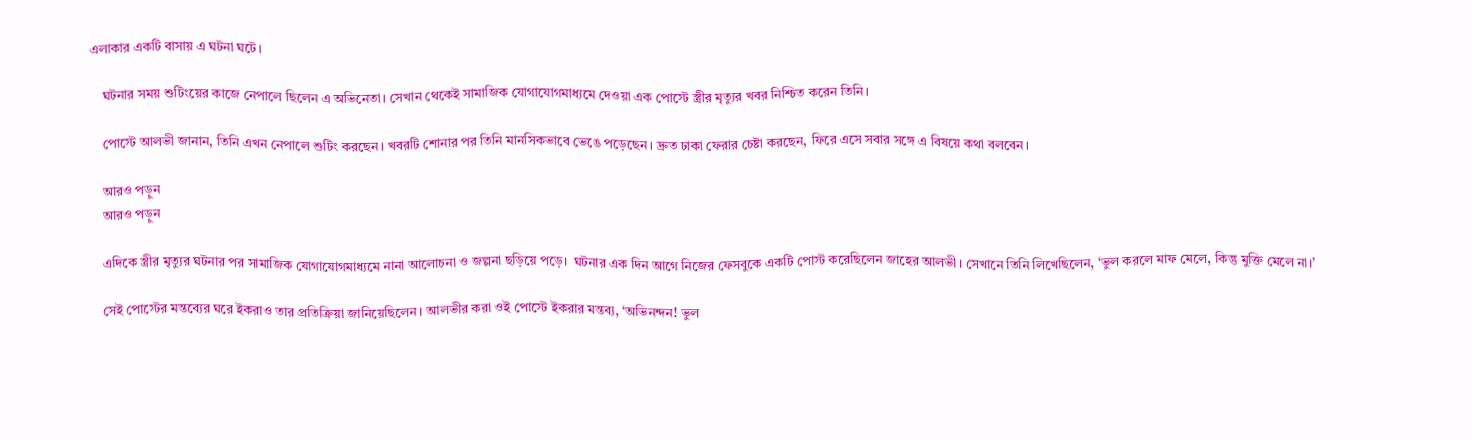এলাকার একটি বাসায় এ ঘটনা ঘটে।

    ঘটনার সময় শুটিংয়ের কাজে নেপালে ছিলেন এ অভিনেতা। সেখান থেকেই সামাজিক যোগাযোগমাধ্যমে দেওয়া এক পোস্টে স্ত্রীর মৃত্যুর খবর নিশ্চিত করেন তিনি।

    পোস্টে আলভী জানান, তিনি এখন নেপালে শুটিং করছেন। খবরটি শোনার পর তিনি মানসিকভাবে ভেঙে পড়েছেন। দ্রুত ঢাকা ফেরার চেষ্টা করছেন, ফিরে এসে সবার সঙ্গে এ বিষয়ে কথা বলবেন।

    আরও পড়ুন
    আরও পড়ুন

    এদিকে স্ত্রীর মৃত্যুর ঘটনার পর সামাজিক যোগাযোগমাধ্যমে নানা আলোচনা ও জল্পনা ছড়িয়ে পড়ে।  ঘটনার এক দিন আগে নিজের ফেসবুকে একটি পোস্ট করেছিলেন জাহের আলভী। সেখানে তিনি লিখেছিলেন, ‘ভুল করলে মাফ মেলে, কিন্তু মুক্তি মেলে না।’

    সেই পোস্টের মন্তব্যের ঘরে ইকরাও তার প্রতিক্রিয়া জানিয়েছিলেন। আলভীর করা ওই পোস্টে ইকরার মন্তব্য, ‘অভিনন্দন! ভুল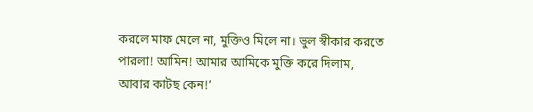করলে মাফ মেলে না, মুক্তিও মিলে না। ভুল স্বীকার করতে পারলা! আমিন! আমার আমিকে মুক্তি করে দিলাম, আবার কাটছ কেন!’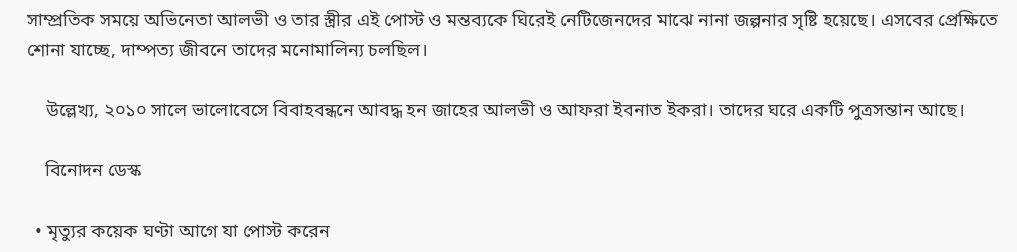সাম্প্রতিক সময়ে অভিনেতা আলভী ও তার স্ত্রীর এই পোস্ট ও মন্তব্যকে ঘিরেই নেটিজেনদের মাঝে নানা জল্পনার সৃষ্টি হয়েছে। এসবের প্রেক্ষিতে শোনা যাচ্ছে, দাম্পত্য জীবনে তাদের মনোমালিন্য চলছিল।

    উল্লেখ্য, ২০১০ সালে ভালোবেসে বিবাহবন্ধনে আবদ্ধ হন জাহের আলভী ও আফরা ইবনাত ইকরা। তাদের ঘরে একটি পুত্রসন্তান আছে।

    বিনোদন ডেস্ক

  • মৃত্যুর কয়েক ঘণ্টা আগে যা পোস্ট করেন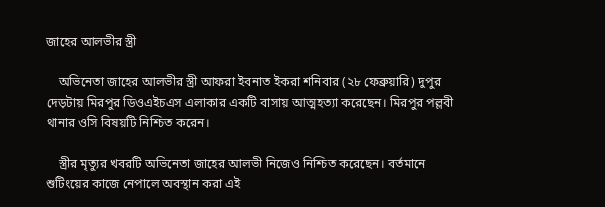জাহের আলভীর স্ত্রী

    অভিনেতা জাহের আলভীর স্ত্রী আফরা ইবনাত ইকরা শনিবার (২৮ ফেব্রুয়ারি) দুপুর দেড়টায় মিরপুর ডিওএইচএস এলাকার একটি বাসায় আত্মহত্যা করেছেন। মিরপুর পল্লবী থানার ওসি বিষয়টি নিশ্চিত করেন।

    স্ত্রীর মৃত্যুর খবরটি অভিনেতা জাহের আলভী নিজেও নিশ্চিত করেছেন। বর্তমানে শুটিংয়ের কাজে নেপালে অবস্থান করা এই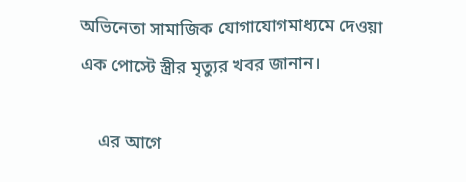অভিনেতা সামাজিক যোগাযোগমাধ্যমে দেওয়া এক পোস্টে স্ত্রীর মৃত্যুর খবর জানান।

    এর আগে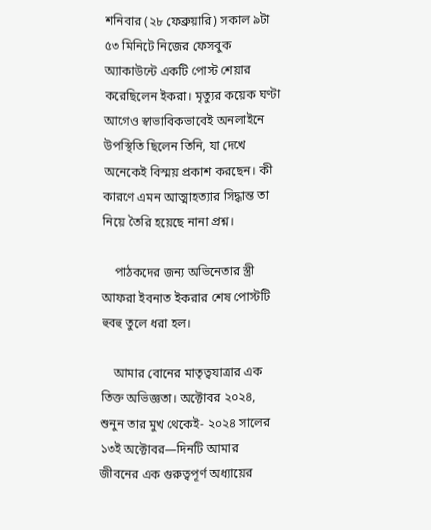শনিবার (২৮ ফেব্রুয়ারি) সকাল ৯টা ৫৩ মিনিটে নিজের ফেসবুক অ্যাকাউন্টে একটি পোস্ট শেয়ার করেছিলেন ইকরা। মৃত্যুর কয়েক ঘণ্টা আগেও স্বাভাবিকভাবেই অনলাইনে উপস্থিতি ছিলেন তিনি, যা দেখে অনেকেই বিস্ময় প্রকাশ করছেন। কী কারণে এমন আত্মাহত্যার সিদ্ধান্ত তা নিয়ে তৈরি হয়েছে নানা প্রশ্ন।

    পাঠকদের জন্য অভিনেতার স্ত্রী আফরা ইবনাত ইকরার শেষ পোস্টটি হুবহু তুলে ধরা হল।

    আমার বোনের মাতৃত্বযাত্রার এক তিক্ত অভিজ্ঞতা। অক্টোবর ২০২৪, শুনুন তার মুখ থেকেই- ২০২৪ সালের ১৩ই অক্টোবর—দিনটি আমার জীবনের এক গুরুত্বপূর্ণ অধ্যায়ের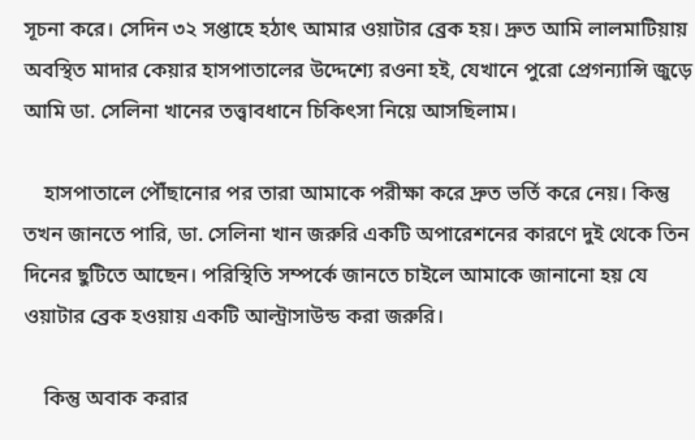সূচনা করে। সেদিন ৩২ সপ্তাহে হঠাৎ আমার ওয়াটার ব্রেক হয়। দ্রুত আমি লালমাটিয়ায় অবস্থিত মাদার কেয়ার হাসপাতালের উদ্দেশ্যে রওনা হই, যেখানে পুরো প্রেগন্যান্সি জুড়ে আমি ডা. সেলিনা খানের তত্ত্বাবধানে চিকিৎসা নিয়ে আসছিলাম।

    হাসপাতালে পৌঁছানোর পর তারা আমাকে পরীক্ষা করে দ্রুত ভর্তি করে নেয়। কিন্তু তখন জানতে পারি, ডা. সেলিনা খান জরুরি একটি অপারেশনের কারণে দুই থেকে তিন দিনের ছুটিতে আছেন। পরিস্থিতি সম্পর্কে জানতে চাইলে আমাকে জানানো হয় যে ওয়াটার ব্রেক হওয়ায় একটি আল্ট্রাসাউন্ড করা জরুরি।

    কিন্তু অবাক করার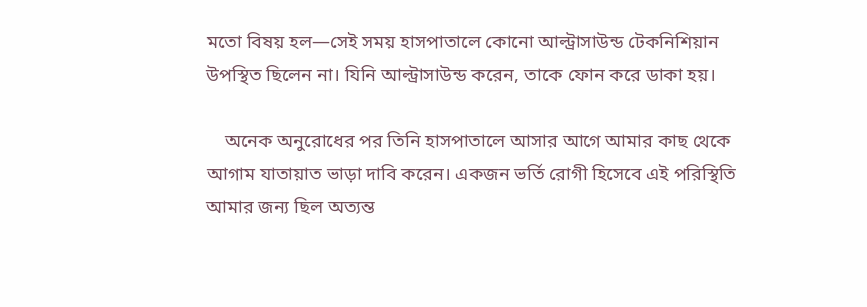মতো বিষয় হল—সেই সময় হাসপাতালে কোনো আল্ট্রাসাউন্ড টেকনিশিয়ান উপস্থিত ছিলেন না। যিনি আল্ট্রাসাউন্ড করেন, তাকে ফোন করে ডাকা হয়।

    অনেক অনুরোধের পর তিনি হাসপাতালে আসার আগে আমার কাছ থেকে আগাম যাতায়াত ভাড়া দাবি করেন। একজন ভর্তি রোগী হিসেবে এই পরিস্থিতি আমার জন্য ছিল অত্যন্ত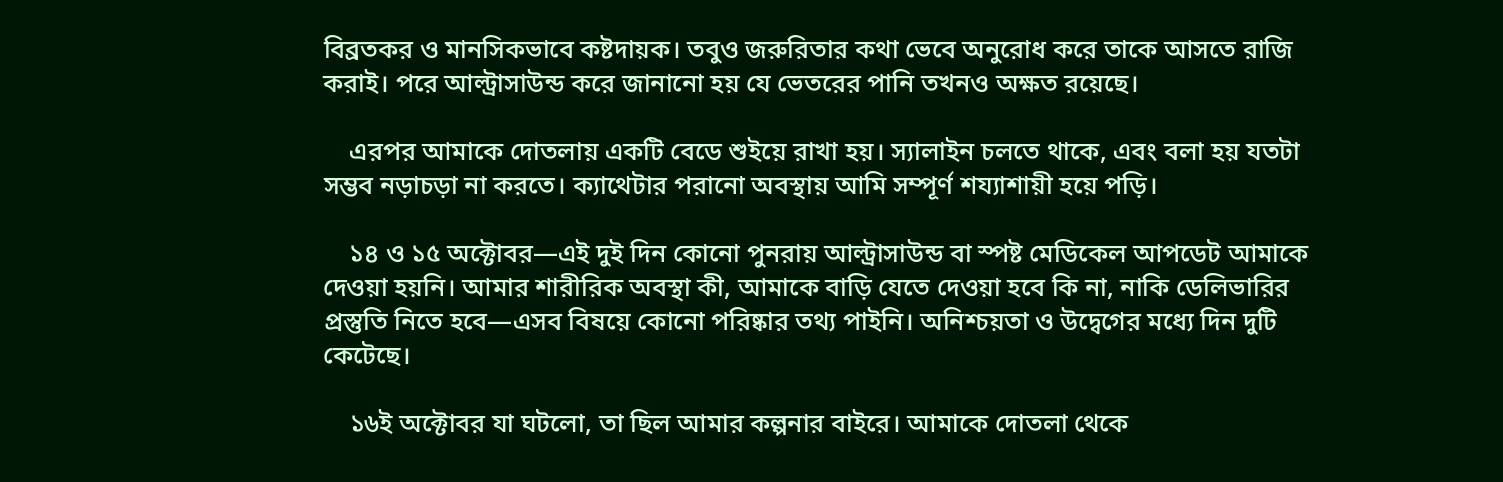বিব্রতকর ও মানসিকভাবে কষ্টদায়ক। তবুও জরুরিতার কথা ভেবে অনুরোধ করে তাকে আসতে রাজি করাই। পরে আল্ট্রাসাউন্ড করে জানানো হয় যে ভেতরের পানি তখনও অক্ষত রয়েছে।

    এরপর আমাকে দোতলায় একটি বেডে শুইয়ে রাখা হয়। স্যালাইন চলতে থাকে, এবং বলা হয় যতটা সম্ভব নড়াচড়া না করতে। ক্যাথেটার পরানো অবস্থায় আমি সম্পূর্ণ শয্যাশায়ী হয়ে পড়ি।

    ১৪ ও ১৫ অক্টোবর—এই দুই দিন কোনো পুনরায় আল্ট্রাসাউন্ড বা স্পষ্ট মেডিকেল আপডেট আমাকে দেওয়া হয়নি। আমার শারীরিক অবস্থা কী, আমাকে বাড়ি যেতে দেওয়া হবে কি না, নাকি ডেলিভারির প্রস্তুতি নিতে হবে—এসব বিষয়ে কোনো পরিষ্কার তথ্য পাইনি। অনিশ্চয়তা ও উদ্বেগের মধ্যে দিন দুটি কেটেছে।

    ১৬ই অক্টোবর যা ঘটলো, তা ছিল আমার কল্পনার বাইরে। আমাকে দোতলা থেকে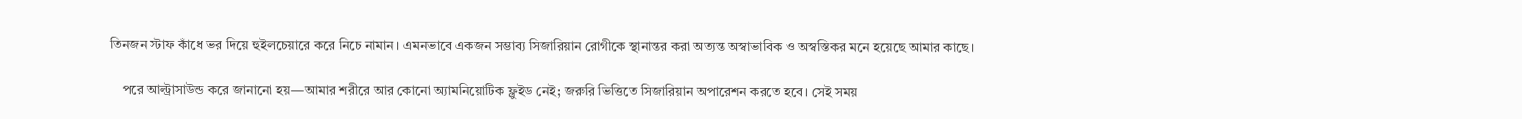তিনজন স্টাফ কাঁধে ভর দিয়ে হুইলচেয়ারে করে নিচে নামান। এমনভাবে একজন সম্ভাব্য সিজারিয়ান রোগীকে স্থানান্তর করা অত্যন্ত অস্বাভাবিক ও অস্বস্তিকর মনে হয়েছে আমার কাছে।

    পরে আল্ট্রাসাউন্ড করে জানানো হয়—আমার শরীরে আর কোনো অ্যামনিয়োটিক ফ্লুইড নেই; জরুরি ভিত্তিতে সিজারিয়ান অপারেশন করতে হবে। সেই সময়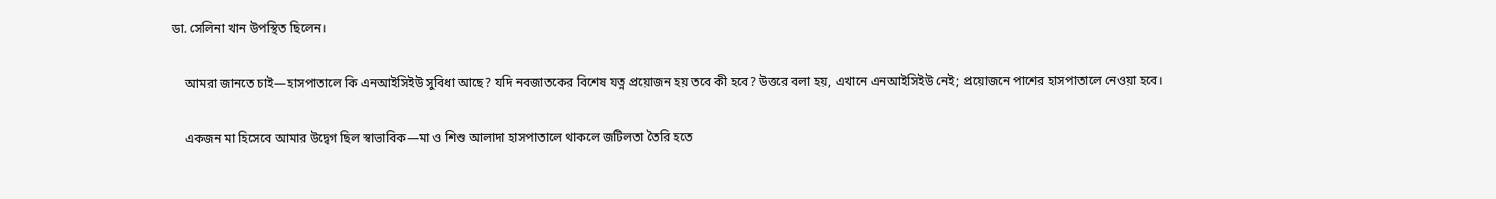ডা. সেলিনা খান উপস্থিত ছিলেন।

    আমরা জানতে চাই—হাসপাতালে কি এনআইসিইউ সুবিধা আছে? যদি নবজাতকের বিশেষ যত্ন প্রয়োজন হয় তবে কী হবে? উত্তরে বলা হয়, এখানে এনআইসিইউ নেই; প্রয়োজনে পাশের হাসপাতালে নেওয়া হবে।

    একজন মা হিসেবে আমার উদ্বেগ ছিল স্বাভাবিক—মা ও শিশু আলাদা হাসপাতালে থাকলে জটিলতা তৈরি হতে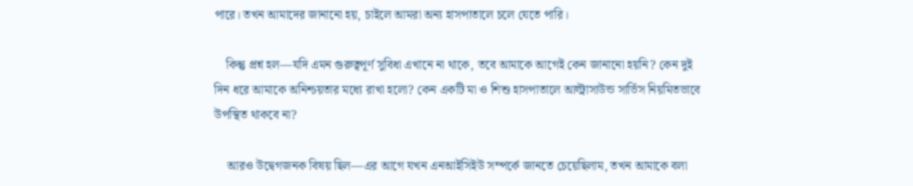পারে। তখন আমাদের জানানো হয়, চাইলে আমরা অন্য হাসপাতালে চলে যেতে পারি।

    কিন্তু প্রশ্ন হল—যদি এমন গুরুত্বপূর্ণ সুবিধা এখানে না থাকে, তবে আমাকে আগেই কেন জানানো হয়নি? কেন দুই দিন ধরে আমাকে অনিশ্চয়তার মধ্যে রাখা হলো? কেন একটি মা ও শিশু হাসপাতালে আল্ট্রাসাউন্ড সার্ভিস নিয়মিতভাবে উপস্থিত থাকবে না?

    আরও উদ্বেগজনক বিষয় ছিল—এর আগে যখন এনআইসিইউ সম্পর্কে জানতে চেয়েছিলাম, তখন আমাকে বলা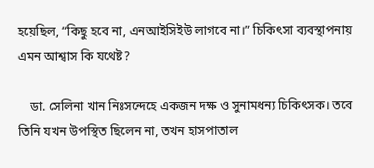হয়েছিল, “কিছু হবে না, এনআইসিইউ লাগবে না।” চিকিৎসা ব্যবস্থাপনায় এমন আশ্বাস কি যথেষ্ট?

    ডা. সেলিনা খান নিঃসন্দেহে একজন দক্ষ ও সুনামধন্য চিকিৎসক। তবে তিনি যখন উপস্থিত ছিলেন না, তখন হাসপাতাল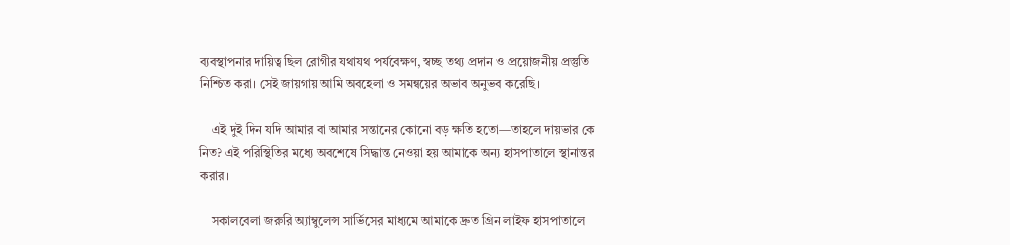ব্যবস্থাপনার দায়িত্ব ছিল রোগীর যথাযথ পর্যবেক্ষণ, স্বচ্ছ তথ্য প্রদান ও প্রয়োজনীয় প্রস্তুতি নিশ্চিত করা। সেই জায়গায় আমি অবহেলা ও সমন্বয়ের অভাব অনুভব করেছি।

    এই দুই দিন যদি আমার বা আমার সন্তানের কোনো বড় ক্ষতি হতো—তাহলে দায়ভার কে নিত? এই পরিস্থিতির মধ্যে অবশেষে সিদ্ধান্ত নেওয়া হয় আমাকে অন্য হাসপাতালে স্থানান্তর করার।

    সকালবেলা জরুরি অ্যাম্বুলেন্স সার্ভিসের মাধ্যমে আমাকে দ্রুত গ্রিন লাইফ হাসপাতালে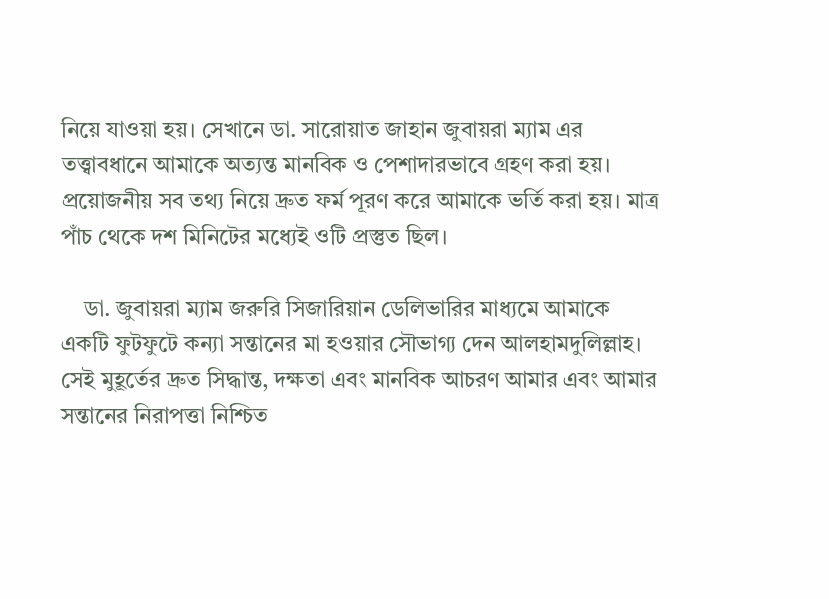নিয়ে যাওয়া হয়। সেখানে ডা. সারোয়াত জাহান জুবায়রা ম্যাম এর তত্ত্বাবধানে আমাকে অত্যন্ত মানবিক ও পেশাদারভাবে গ্রহণ করা হয়। প্রয়োজনীয় সব তথ্য নিয়ে দ্রুত ফর্ম পূরণ করে আমাকে ভর্তি করা হয়। মাত্র পাঁচ থেকে দশ মিনিটের মধ্যেই ওটি প্রস্তুত ছিল।

    ডা. জুবায়রা ম্যাম জরুরি সিজারিয়ান ডেলিভারির মাধ্যমে আমাকে একটি ফুটফুটে কন্যা সন্তানের মা হওয়ার সৌভাগ্য দেন আলহামদুলিল্লাহ। সেই মুহূর্তের দ্রুত সিদ্ধান্ত, দক্ষতা এবং মানবিক আচরণ আমার এবং আমার সন্তানের নিরাপত্তা নিশ্চিত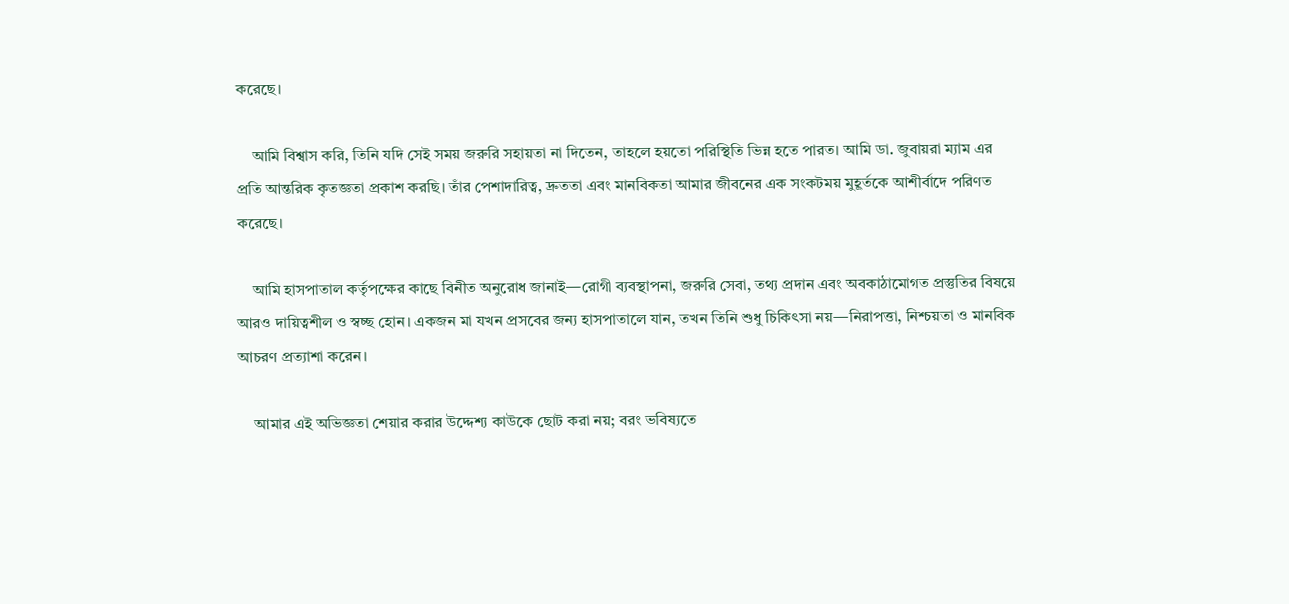করেছে।

    আমি বিশ্বাস করি, তিনি যদি সেই সময় জরুরি সহায়তা না দিতেন, তাহলে হয়তো পরিস্থিতি ভিন্ন হতে পারত। আমি ডা. জুবায়রা ম্যাম এর প্রতি আন্তরিক কৃতজ্ঞতা প্রকাশ করছি। তাঁর পেশাদারিত্ব, দ্রুততা এবং মানবিকতা আমার জীবনের এক সংকটময় মুহূর্তকে আশীর্বাদে পরিণত করেছে।

    আমি হাসপাতাল কর্তৃপক্ষের কাছে বিনীত অনুরোধ জানাই—রোগী ব্যবস্থাপনা, জরুরি সেবা, তথ্য প্রদান এবং অবকাঠামোগত প্রস্তুতির বিষয়ে আরও দায়িত্বশীল ও স্বচ্ছ হোন। একজন মা যখন প্রসবের জন্য হাসপাতালে যান, তখন তিনি শুধু চিকিৎসা নয়—নিরাপত্তা, নিশ্চয়তা ও মানবিক আচরণ প্রত্যাশা করেন।

    আমার এই অভিজ্ঞতা শেয়ার করার উদ্দেশ্য কাউকে ছোট করা নয়; বরং ভবিষ্যতে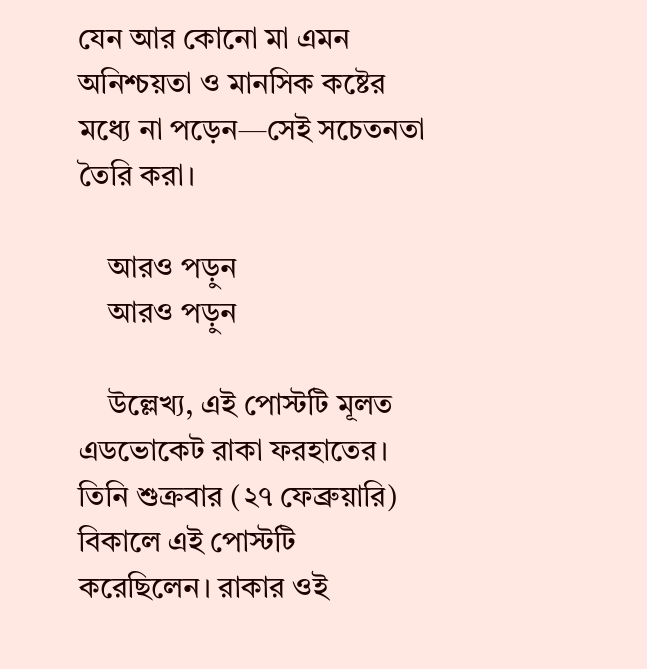যেন আর কোনো মা এমন অনিশ্চয়তা ও মানসিক কষ্টের মধ্যে না পড়েন—সেই সচেতনতা তৈরি করা।

    আরও পড়ুন
    আরও পড়ুন

    উল্লেখ্য, এই পোস্টটি মূলত এডভোকেট রাকা ফরহাতের। তিনি শুক্রবার (২৭ ফেব্রুয়ারি) বিকালে এই পোস্টটি করেছিলেন। রাকার ওই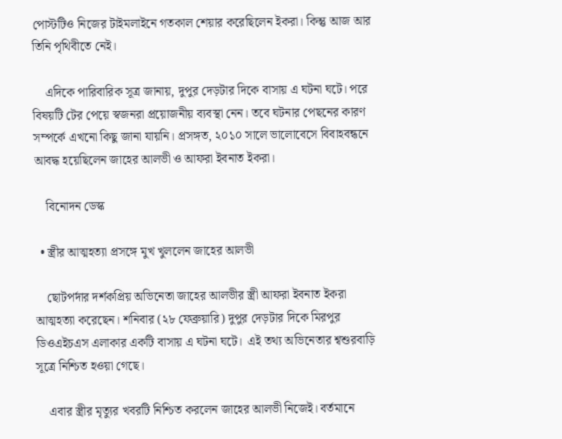পোস্টটিও নিজের টাইমলাইনে গতকাল শেয়ার করেছিলেন ইকরা। কিন্তু আজ আর তিনি পৃথিবীতে নেই।

    এদিকে পারিবারিক সূত্র জানায়, দুপুর দেড়টার দিকে বাসায় এ ঘটনা ঘটে। পরে বিষয়টি টের পেয়ে স্বজনরা প্রয়োজনীয় ব্যবস্থা নেন। তবে ঘটনার পেছনের কারণ সম্পর্কে এখনো কিছু জানা যায়নি। প্রসঙ্গত, ২০১০ সালে ভালোবেসে বিবাহবন্ধনে আবদ্ধ হয়েছিলেন জাহের আলভী ও আফরা ইবনাত ইকরা।

    বিনোদন ডেস্ক

  • স্ত্রীর আত্মহত্যা প্রসঙ্গে মুখ খুললেন জাহের আলভী

    ছোটপর্দার দর্শকপ্রিয় অভিনেতা জাহের আলভীর স্ত্রী আফরা ইবনাত ইকরা আত্মহত্যা করেছেন। শনিবার (২৮ ফেব্রুয়ারি) দুপুর দেড়টার দিকে মিরপুর ডিওএইচএস এলাকার একটি বাসায় এ ঘটনা ঘটে।  এই তথ্য অভিনেতার শ্বশুরবাড়ি সূত্রে নিশ্চিত হওয়া গেছে।

    এবার স্ত্রীর মৃত্যুর খবরটি নিশ্চিত করলেন জাহের আলভী নিজেই। বর্তমানে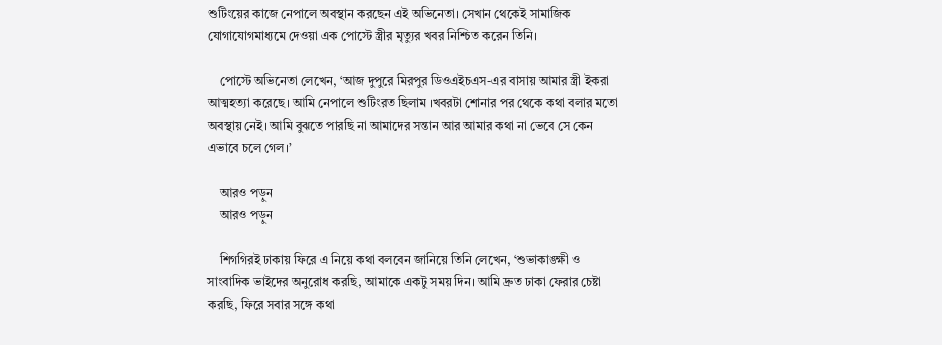শুটিংয়ের কাজে নেপালে অবস্থান করছেন এই অভিনেতা। সেখান থেকেই সামাজিক যোগাযোগমাধ্যমে দেওয়া এক পোস্টে স্ত্রীর মৃত্যুর খবর নিশ্চিত করেন তিনি।

    পোস্টে অভিনেতা লেখেন, ‘আজ দুপুরে মিরপুর ডিওএইচএস-এর বাসায় আমার স্ত্রী ইকরা আত্মহত্যা করেছে। আমি নেপালে শুটিংরত ছিলাম ।খবরটা শোনার পর থেকে কথা বলার মতো অবস্থায় নেই। আমি বুঝতে পারছি না আমাদের সন্তান আর আমার কথা না ভেবে সে কেন এভাবে চলে গেল।’

    আরও পড়ুন
    আরও পড়ুন

    শিগগিরই ঢাকায় ফিরে এ নিয়ে কথা বলবেন জানিয়ে তিনি লেখেন, ‘শুভাকাঙ্ক্ষী ও সাংবাদিক ভাইদের অনুরোধ করছি, আমাকে একটু সময় দিন। আমি দ্রুত ঢাকা ফেরার চেষ্টা করছি, ফিরে সবার সঙ্গে কথা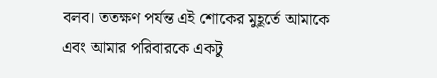বলব। ততক্ষণ পর্যন্ত এই শোকের মুহূর্তে আমাকে এবং আমার পরিবারকে একটু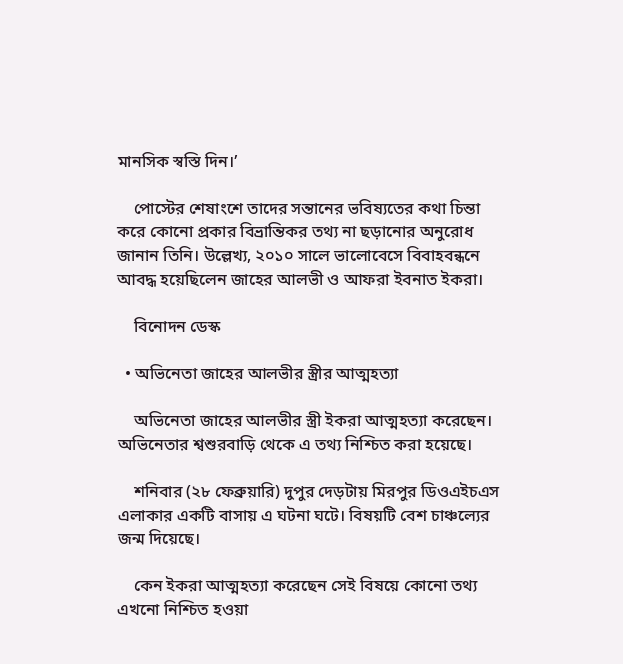মানসিক স্বস্তি দিন।’

    পোস্টের শেষাংশে তাদের সন্তানের ভবিষ্যতের কথা চিন্তা করে কোনো প্রকার বিভ্রান্তিকর তথ্য না ছড়ানোর অনুরোধ জানান তিনি। উল্লেখ্য, ২০১০ সালে ভালোবেসে বিবাহবন্ধনে আবদ্ধ হয়েছিলেন জাহের আলভী ও আফরা ইবনাত ইকরা।

    বিনোদন ডেস্ক

  • অভিনেতা জাহের আলভীর স্ত্রীর আত্মহত্যা

    অভিনেতা জাহের আলভীর স্ত্রী ইকরা আত্মহত্যা করেছেন। অভিনেতার শ্বশুরবাড়ি থেকে এ তথ্য নিশ্চিত করা হয়েছে।

    শনিবার (২৮ ফেব্রুয়ারি) দুপুর দেড়টায় মিরপুর ডিওএইচএস এলাকার একটি বাসায় এ ঘটনা ঘটে। বিষয়টি বেশ চাঞ্চল্যের জন্ম দিয়েছে।

    কেন ইকরা আত্মহত্যা করেছেন সেই বিষয়ে কোনো তথ্য এখনো নিশ্চিত হওয়া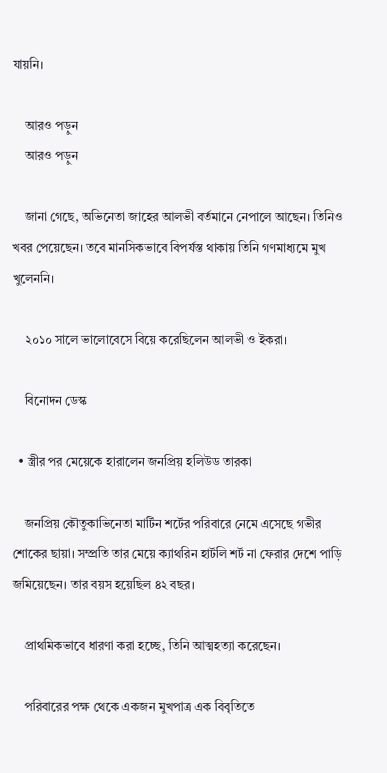যায়নি।

    আরও পড়ুন
    আরও পড়ুন

    জানা গেছে, অভিনেতা জাহের আলভী বর্তমানে নেপালে আছেন। তিনিও খবর পেয়েছেন। তবে মানসিকভাবে বিপর্যস্ত থাকায় তিনি গণমাধ্যমে মুখ খুলেননি।

    ২০১০ সালে ভালোবেসে বিয়ে করেছিলেন আলভী ও ইকরা।

    বিনোদন ডেস্ক

  • স্ত্রীর পর মেয়েকে হারালেন জনপ্রিয় হলিউড তারকা

    জনপ্রিয় কৌতুকাভিনেতা মার্টিন শর্টের পরিবারে নেমে এসেছে গভীর শোকের ছায়া। সম্প্রতি তার মেয়ে ক্যাথরিন হার্টলি শর্ট না ফেরার দেশে পাড়ি জমিয়েছেন। তার বয়স হয়েছিল ৪২ বছর।

    প্রাথমিকভাবে ধারণা করা হচ্ছে, তিনি আত্মহত্যা করেছেন।

    পরিবারের পক্ষ থেকে একজন মুখপাত্র এক বিবৃতিতে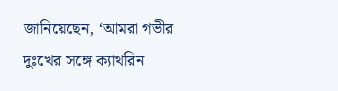জানিয়েছেন, ‘আমরা গভীর দুঃখের সঙ্গে ক্যাথরিন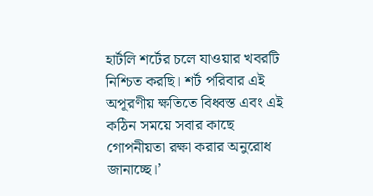হার্টলি শর্টের চলে যাওয়ার খবরটি নিশ্চিত করছি। শর্ট পরিবার এই অপূরণীয় ক্ষতিতে বিধ্বস্ত এবং এই কঠিন সময়ে সবার কাছে গোপনীয়তা রক্ষা করার অনুরোধ জানাচ্ছে।’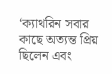‘ক্যাথরিন সবার কাছে অত্যন্ত প্রিয় ছিলেন এবং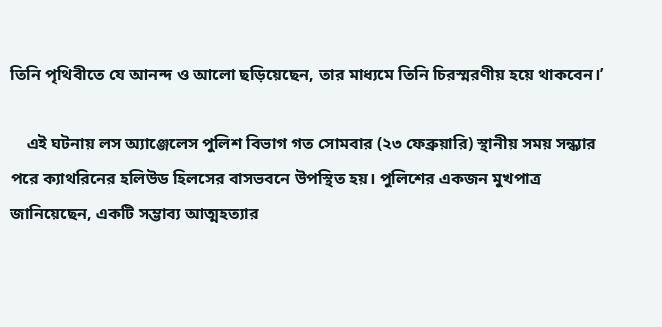তিনি পৃথিবীতে যে আনন্দ ও আলো ছড়িয়েছেন, তার মাধ্যমে তিনি চিরস্মরণীয় হয়ে থাকবেন।’

    এই ঘটনায় লস অ্যাঞ্জেলেস পুলিশ বিভাগ গত সোমবার (২৩ ফেব্রুয়ারি) স্থানীয় সময় সন্ধ্যার পরে ক্যাথরিনের হলিউড হিলসের বাসভবনে উপস্থিত হয়। পুলিশের একজন মুখপাত্র জানিয়েছেন, একটি সম্ভাব্য আত্মহত্যার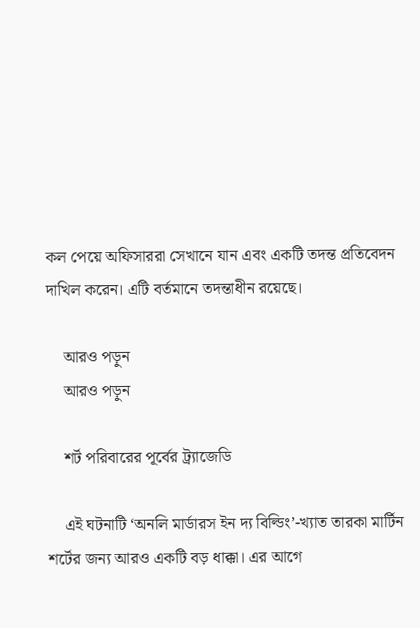কল পেয়ে অফিসাররা সেখানে যান এবং একটি তদন্ত প্রতিবেদন দাখিল করেন। এটি বর্তমানে তদন্তাধীন রয়েছে।

    আরও পড়ুন
    আরও পড়ুন

    শর্ট পরিবারের পূর্বের ট্র্যাজেডি

    এই ঘটনাটি ‘অনলি মার্ডারস ইন দ্য বিল্ডিং’-খ্যাত তারকা মার্টিন শর্টের জন্য আরও একটি বড় ধাক্কা। এর আগে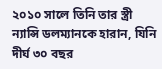২০১০ সালে তিনি তার স্ত্রী ন্যান্সি ডলম্যানকে হারান, যিনি দীর্ঘ ৩০ বছর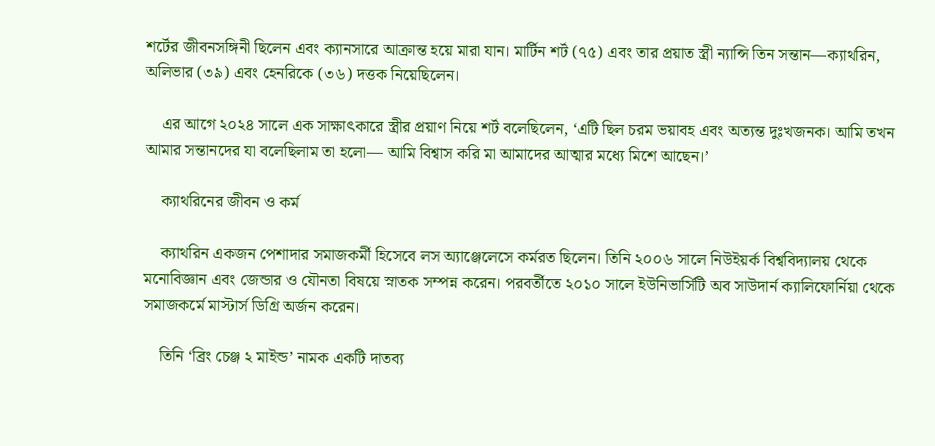শর্টের জীবনসঙ্গিনী ছিলেন এবং ক্যানসারে আক্রান্ত হয়ে মারা যান। মার্টিন শর্ট (৭৫) এবং তার প্রয়াত স্ত্রী ন্যান্সি তিন সন্তান—ক্যাথরিন, অলিভার (৩৯) এবং হেনরিকে (৩৬) দত্তক নিয়েছিলেন।

    এর আগে ২০২৪ সালে এক সাক্ষাৎকারে স্ত্রীর প্রয়াণ নিয়ে শর্ট বলেছিলেন, ‘এটি ছিল চরম ভয়াবহ এবং অত্যন্ত দুঃখজনক। আমি তখন আমার সন্তানদের যা বলেছিলাম তা হলো— আমি বিশ্বাস করি মা আমাদের আত্মার মধ্যে মিশে আছেন।’

    ক্যাথরিনের জীবন ও কর্ম

    ক্যাথরিন একজন পেশাদার সমাজকর্মী হিসেবে লস অ্যাঞ্জেলেসে কর্মরত ছিলেন। তিনি ২০০৬ সালে নিউইয়র্ক বিশ্ববিদ্যালয় থেকে মনোবিজ্ঞান এবং জেন্ডার ও যৌনতা বিষয়ে স্নাতক সম্পন্ন করেন। পরবর্তীতে ২০১০ সালে ইউনিভার্সিটি অব সাউদার্ন ক্যালিফোর্নিয়া থেকে সমাজকর্মে মাস্টার্স ডিগ্রি অর্জন করেন।

    তিনি ‘ব্রিং চেঞ্জ ২ মাইন্ড’ নামক একটি দাতব্য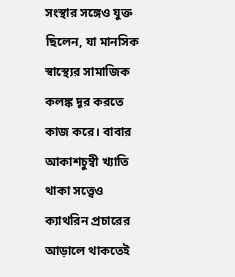সংস্থার সঙ্গেও যুক্ত ছিলেন, যা মানসিক স্বাস্থ্যের সামাজিক কলঙ্ক দূর করতে কাজ করে। বাবার আকাশচুম্বী খ্যাতি থাকা সত্ত্বেও ক্যাথরিন প্রচারের আড়ালে থাকতেই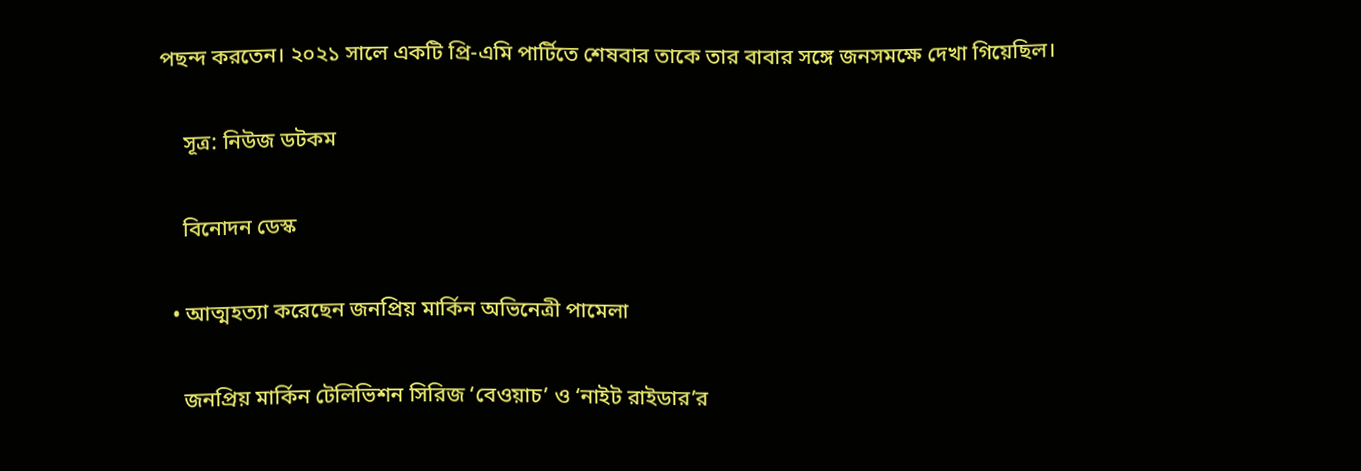পছন্দ করতেন। ২০২১ সালে একটি প্রি-এমি পার্টিতে শেষবার তাকে তার বাবার সঙ্গে জনসমক্ষে দেখা গিয়েছিল।

    সূত্র: নিউজ ডটকম

    বিনোদন ডেস্ক

  • আত্মহত্যা করেছেন জনপ্রিয় মার্কিন অভিনেত্রী পামেলা

    জনপ্রিয় মার্কিন টেলিভিশন সিরিজ ‘বেওয়াচ’ ও ‘নাইট রাইডার’র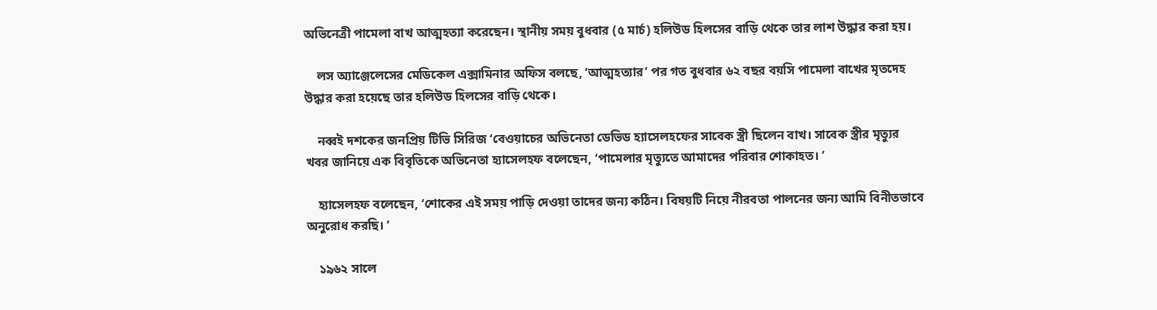অভিনেত্রী পামেলা বাখ আত্মহত্যা করেছেন। স্থানীয় সময় বুধবার (৫ মার্চ) হলিউড হিলসের বাড়ি থেকে তার লাশ উদ্ধার করা হয়।

    লস অ্যাঞ্জেলেসের মেডিকেল এক্সামিনার অফিস বলছে, ‘আত্মহত্যার’ পর গত বুধবার ৬২ বছর বয়সি পামেলা বাখের মৃতদেহ উদ্ধার করা হয়েছে তার হলিউড হিলসের বাড়ি থেকে।

    নব্বই দশকের জনপ্রিয় টিভি সিরিজ ‘বেওয়াচের অভিনেতা ডেভিড হ্যাসেলহফের সাবেক স্ত্রী ছিলেন বাখ। সাবেক স্ত্রীর মৃত্যুর খবর জানিয়ে এক বিবৃতিকে অভিনেতা হ্যাসেলহফ বলেছেন, ‘পামেলার মৃত্যুতে আমাদের পরিবার শোকাহত। ’

    হ্যাসেলহফ বলেছেন, ‘শোকের এই সময় পাড়ি দেওয়া তাদের জন্য কঠিন। বিষয়টি নিয়ে নীরবতা পালনের জন্য আমি বিনীতভাবে অনুরোধ করছি। ’

    ১৯৬২ সালে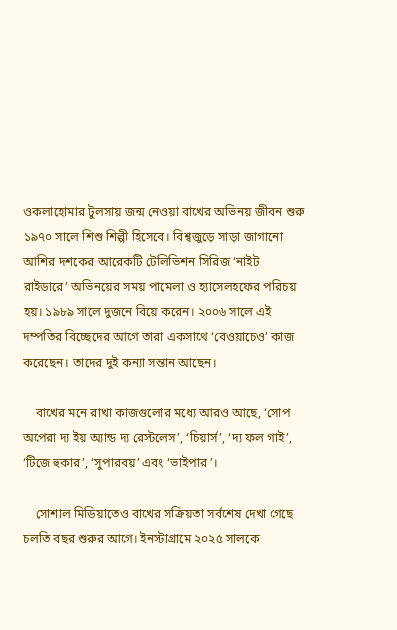ওকলাহোমার টুলসায় জন্ম নেওয়া বাখের অভিনয় জীবন শুরু ১৯৭০ সালে শিশু শিল্পী হিসেবে। বিশ্বজুড়ে সাড়া জাগানো আশির দশকের আরেকটি টেলিভিশন সিরিজ ‘নাইট রাইডারে’ অভিনয়ের সময় পামেলা ও হ্যাসেলহফের পরিচয় হয়। ১৯৮৯ সালে দুজনে বিয়ে করেন। ২০০৬ সালে এই দম্পতির বিচ্ছেদের আগে তারা একসাথে ‘বেওয়াচেও’ কাজ করেছেন। তাদের দুই কন্যা সন্তান আছেন।

    বাখের মনে রাখা কাজগুলোর মধ্যে আরও আছে, ‘সোপ অপেরা দ্য ইয় অ্যান্ড দ্য রেস্টলেস’, ‘চিয়ার্স’, ‘দ্য ফল গাই’, ‘টিজে হুকার’, ‘সুপারবয়’ এবং ‘ভাইপার’।

    সোশাল মিডিয়াতেও বাখের সক্রিয়তা সর্বশেষ দেখা গেছে চলতি বছর শুরুর আগে। ইনস্টাগ্রামে ২০২৫ সালকে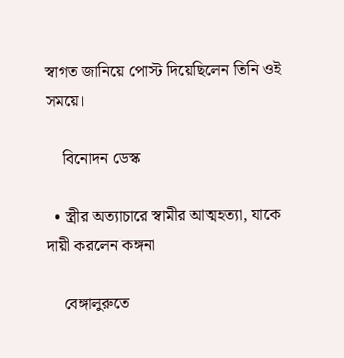স্বাগত জানিয়ে পোস্ট দিয়েছিলেন তিনি ওই সময়ে।

    বিনোদন ডেস্ক

  • স্ত্রীর অত্যাচারে স্বামীর আত্মহত্যা, যাকে দায়ী করলেন কঙ্গনা

    বেঙ্গালুরুতে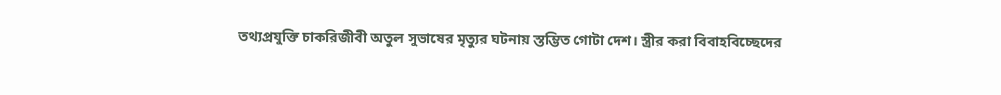তথ্যপ্রযুক্তি চাকরিজীবী অতুল সুভাষের মৃত্যুর ঘটনায় স্তম্ভিত গোটা দেশ। স্ত্রীর করা বিবাহবিচ্ছেদের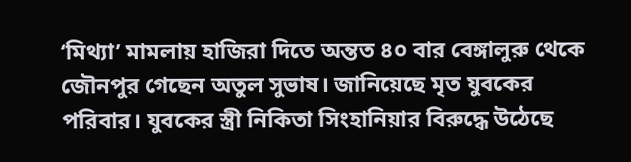‘মিথ্যা’ মামলায় হাজিরা দিতে অন্তত ৪০ বার বেঙ্গালুরু থেকে জৌনপুর গেছেন অতুল সুভাষ। জানিয়েছে মৃত যুবকের পরিবার। যুবকের স্ত্রী নিকিতা সিংহানিয়ার বিরুদ্ধে উঠেছে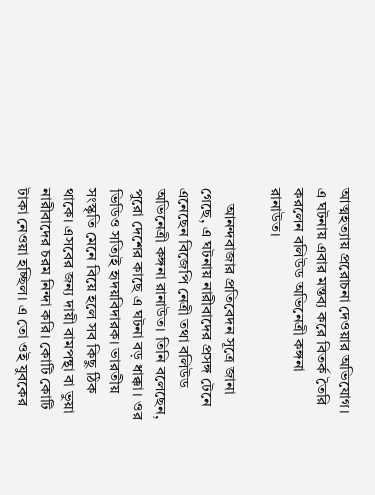আত্মহত্যায় প্ররোচনা দেওয়ার অভিযোগ। এ ঘটনায় এবার মন্তব্য করে বিতর্ক তৈরি করলেন বলিউড অভিনেত্রী কঙ্গনা রানাউত।

    আনন্দবাজার প্রতিবেদন সূত্রে জানা গেছে, এ ঘটনায় নারীবাদের প্রসঙ্গ টেনে এনেছেন বিজেপি নেত্রী তথা বলিউড অভিনেত্রী কঙ্গনা রানাউত। তিনি বলেছেন, পুরো দেশের কাছে এ ঘটনা বড় ধাক্কা। ওর ভিডিও সত্যিই হৃদয়বিদারক। ভারতীয় সংস্কৃতি মেনে বিয়ে হলে সব কিছু ঠিক থাকে। এসবের জন্য দায়ী বামপন্থা বা ভুয়া নারীবাদের চরম নিন্দা করি। কোটি কোটি টাকা নেওয়া হচ্ছিল। এ তো ওই যুবকের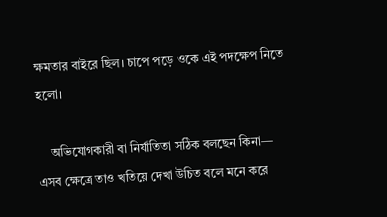ক্ষমতার বাইরে ছিল। চাপে পড়ে ওকে এই পদক্ষেপ নিতে হলো।

    অভিযোগকারী বা নির্যাতিতা সঠিক বলছেন কিনা— এসব ক্ষেত্রে তাও খতিয়ে দেখা উচিত বলে মনে করে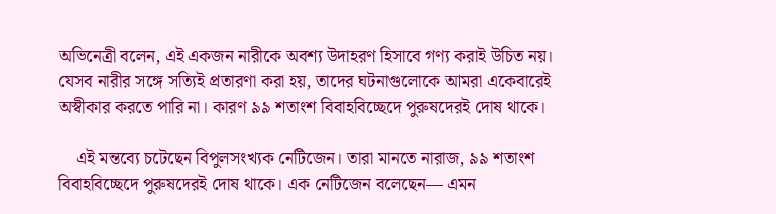অভিনেত্রী বলেন, এই একজন নারীকে অবশ্য উদাহরণ হিসাবে গণ্য করাই উচিত নয়। যেসব নারীর সঙ্গে সত্যিই প্রতারণা করা হয়, তাদের ঘটনাগুলোকে আমরা একেবারেই অস্বীকার করতে পারি না। কারণ ৯৯ শতাংশ বিবাহবিচ্ছেদে পুরুষদেরই দোষ থাকে।

    এই মন্তব্যে চটেছেন বিপুলসংখ্যক নেটিজেন। তারা মানতে নারাজ, ৯৯ শতাংশ বিবাহবিচ্ছেদে পুরুষদেরই দোষ থাকে। এক নেটিজেন বলেছেন— এমন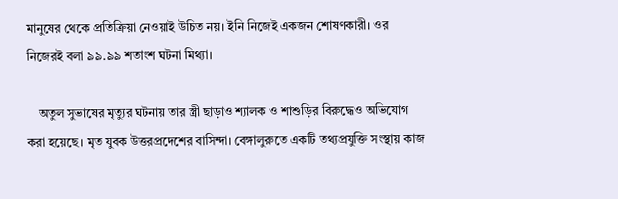মানুষের থেকে প্রতিক্রিয়া নেওয়াই উচিত নয়। ইনি নিজেই একজন শোষণকারী। ওর নিজেরই বলা ৯৯.৯৯ শতাংশ ঘটনা মিথ্যা।

    অতুল সুভাষের মৃত্যুর ঘটনায় তার স্ত্রী ছাড়াও শ্যালক ও শাশুড়ির বিরুদ্ধেও অভিযোগ করা হয়েছে। মৃত যুবক উত্তরপ্রদেশের বাসিন্দা। বেঙ্গালুরুতে একটি তথ্যপ্রযুক্তি সংস্থায় কাজ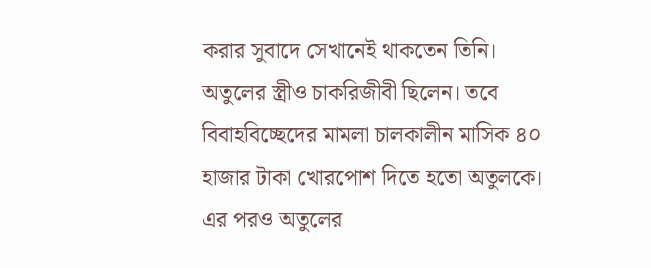করার সুবাদে সেখানেই থাকতেন তিনি। অতুলের স্ত্রীও চাকরিজীবী ছিলেন। তবে বিবাহবিচ্ছেদের মামলা চালকালীন মাসিক ৪০ হাজার টাকা খোরপোশ দিতে হতো অতুলকে। এর পরও অতুলের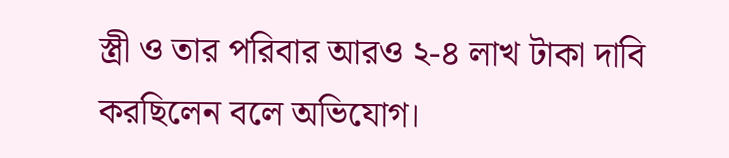স্ত্রী ও তার পরিবার আরও ২-৪ লাখ টাকা দাবি করছিলেন বলে অভিযোগ।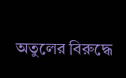অতুলের বিরুদ্ধে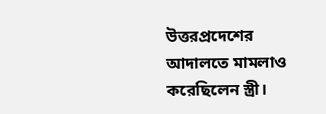উত্তরপ্রদেশের আদালতে মামলাও করেছিলেন স্ত্রী।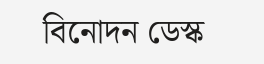বিনোদন ডেস্ক